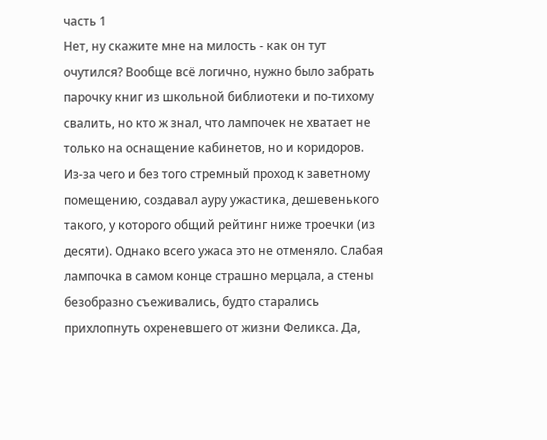часть 1
Нет, ну скажите мне на милость - как он тут очутился? Вообще всё логично, нужно было забрать парочку книг из школьной библиотеки и по-тихому свалить, но кто ж знал, что лампочек не хватает не только на оснащение кабинетов, но и коридоров. Из-за чего и без того стремный проход к заветному помещению, создавал ауру ужастика, дешевенького такого, у которого общий рейтинг ниже троечки (из десяти). Однако всего ужаса это не отменяло. Слабая лампочка в самом конце страшно мерцала, а стены безобразно съеживались, будто старались прихлопнуть охреневшего от жизни Феликса. Да,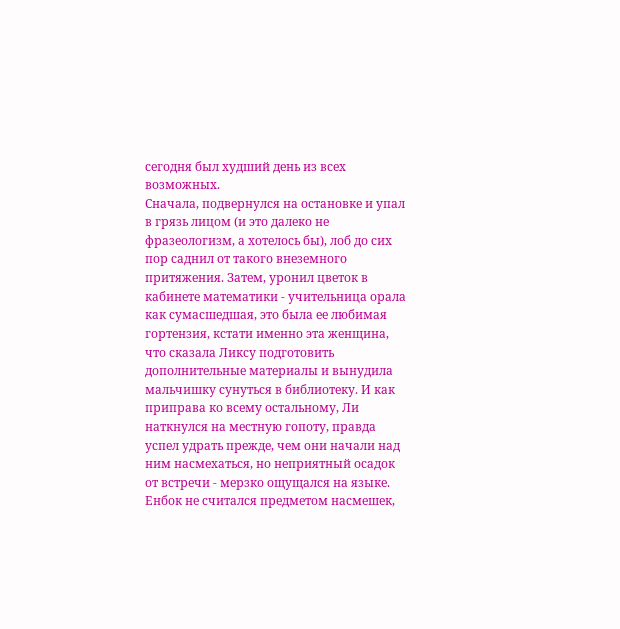сегодня был худший день из всех возможных.
Сначала, подвернулся на остановке и упал в грязь лицом (и это далеко не фразеологизм, а хотелось бы), лоб до сих пор саднил от такого внеземного притяжения. Затем, уронил цветок в кабинете математики - учительница орала как сумасшедшая, это была ее любимая гортензия, кстати именно эта женщина, что сказала Ликсу подготовить дополнительные материалы и вынудила мальчишку сунуться в библиотеку. И как приправа ко всему остальному, Ли наткнулся на местную гопоту, правда успел удрать прежде, чем они начали над ним насмехаться, но неприятный осадок от встречи - мерзко ощущался на языке.
Енбок не считался предметом насмешек,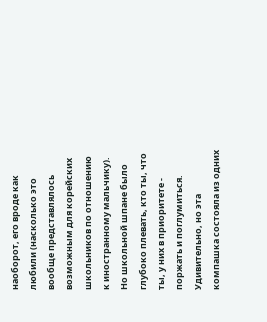наоборот, его вроде как любили (насколько это вообще представлялось возможным для корейских школьников по отношению к иностранному мальчику). Но школьной шпане было глубоко плевать, кто ты, что ты, у них в приоритете - поржать и поглумиться.
Удивительно, но эта компашка состояла из одних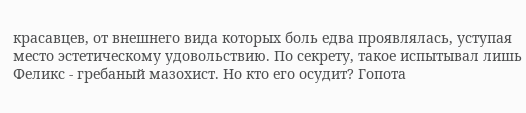красавцев, от внешнего вида которых боль едва проявлялась, уступая место эстетическому удовольствию. По секрету, такое испытывал лишь Феликс - гребаный мазохист. Но кто его осудит? Гопота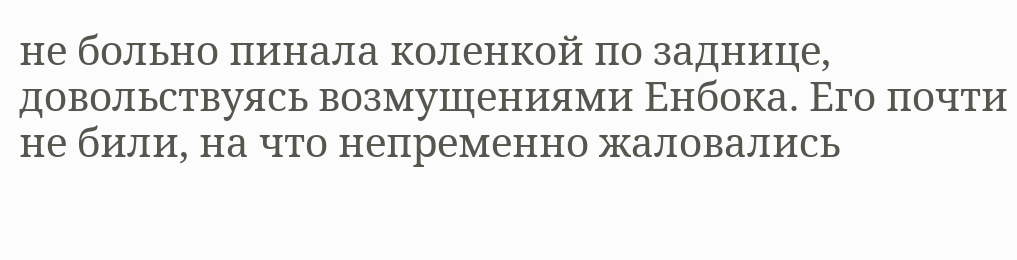не больно пинала коленкой по заднице, довольствуясь возмущениями Енбока. Его почти не били, на что непременно жаловались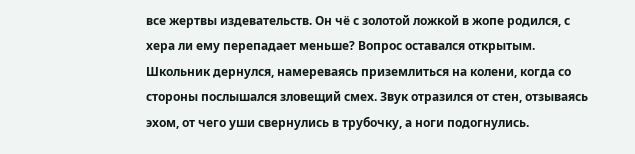все жертвы издевательств. Он чё с золотой ложкой в жопе родился, с хера ли ему перепадает меньше? Вопрос оставался открытым.
Школьник дернулся, намереваясь приземлиться на колени, когда со стороны послышался зловещий смех. Звук отразился от стен, отзываясь эхом, от чего уши свернулись в трубочку, а ноги подогнулись.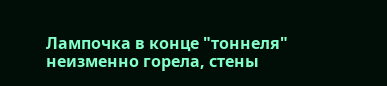Лампочка в конце "тоннеля" неизменно горела, стены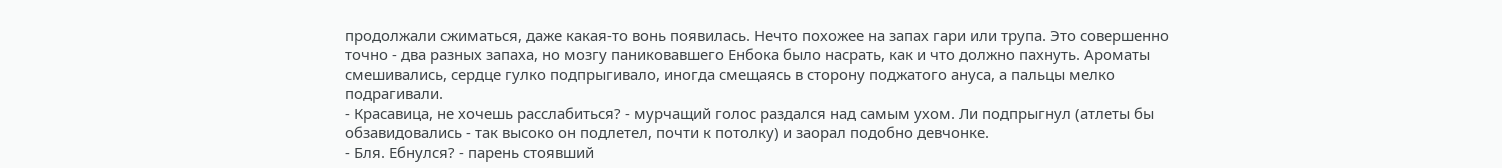продолжали сжиматься, даже какая-то вонь появилась. Нечто похожее на запах гари или трупа. Это совершенно точно - два разных запаха, но мозгу паниковавшего Енбока было насрать, как и что должно пахнуть. Ароматы смешивались, сердце гулко подпрыгивало, иногда смещаясь в сторону поджатого ануса, а пальцы мелко подрагивали.
- Красавица, не хочешь расслабиться? - мурчащий голос раздался над самым ухом. Ли подпрыгнул (атлеты бы обзавидовались - так высоко он подлетел, почти к потолку) и заорал подобно девчонке.
- Бля. Ебнулся? - парень стоявший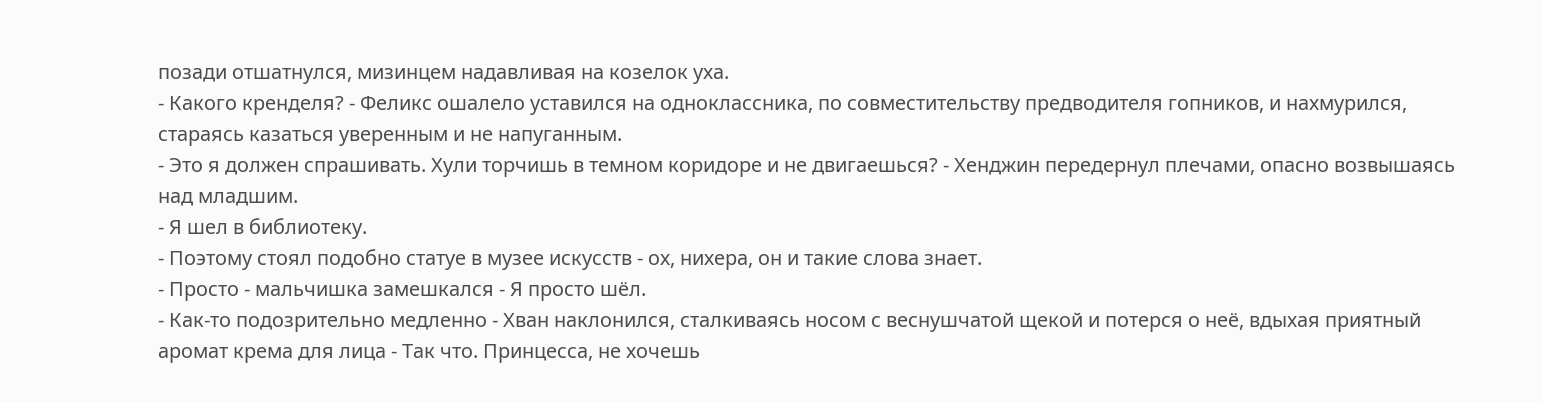позади отшатнулся, мизинцем надавливая на козелок уха.
- Какого кренделя? - Феликс ошалело уставился на одноклассника, по совместительству предводителя гопников, и нахмурился, стараясь казаться уверенным и не напуганным.
- Это я должен спрашивать. Хули торчишь в темном коридоре и не двигаешься? - Хенджин передернул плечами, опасно возвышаясь над младшим.
- Я шел в библиотеку.
- Поэтому стоял подобно статуе в музее искусств - ох, нихера, он и такие слова знает.
- Просто - мальчишка замешкался - Я просто шёл.
- Как-то подозрительно медленно - Хван наклонился, сталкиваясь носом с веснушчатой щекой и потерся о неё, вдыхая приятный аромат крема для лица - Так что. Принцесса, не хочешь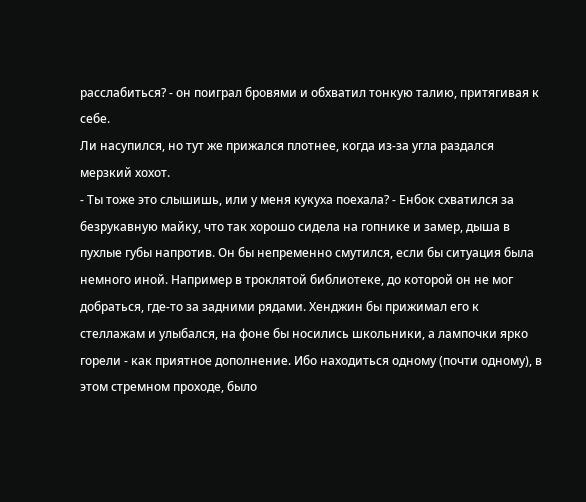расслабиться? - он поиграл бровями и обхватил тонкую талию, притягивая к себе.
Ли насупился, но тут же прижался плотнее, когда из-за угла раздался мерзкий хохот.
- Ты тоже это слышишь, или у меня кукуха поехала? - Енбок схватился за безрукавную майку, что так хорошо сидела на гопнике и замер, дыша в пухлые губы напротив. Он бы непременно смутился, если бы ситуация была немного иной. Например в троклятой библиотеке, до которой он не мог добраться, где-то за задними рядами. Хенджин бы прижимал его к стеллажам и улыбался, на фоне бы носились школьники, а лампочки ярко горели - как приятное дополнение. Ибо находиться одному (почти одному), в этом стремном проходе, было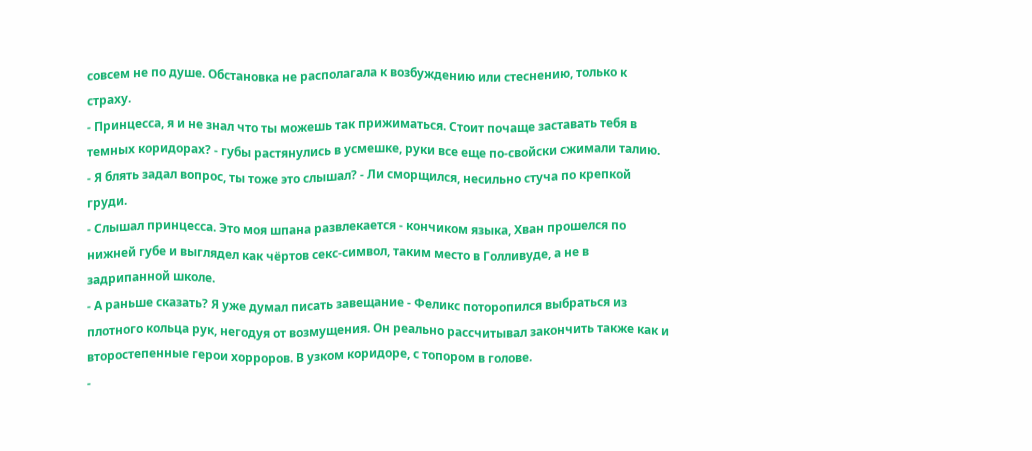совсем не по душе. Обстановка не располагала к возбуждению или стеснению, только к страху.
- Принцесса, я и не знал что ты можешь так прижиматься. Стоит почаще заставать тебя в темных коридорах? - губы растянулись в усмешке, руки все еще по-свойски сжимали талию.
- Я блять задал вопрос, ты тоже это слышал? - Ли сморщился, несильно стуча по крепкой груди.
- Слышал принцесса. Это моя шпана развлекается - кончиком языка, Хван прошелся по нижней губе и выглядел как чёртов секс-символ, таким место в Голливуде, а не в задрипанной школе.
- А раньше сказать? Я уже думал писать завещание - Феликс поторопился выбраться из плотного кольца рук, негодуя от возмущения. Он реально рассчитывал закончить также как и второстепенные герои хорроров. В узком коридоре, с топором в голове.
-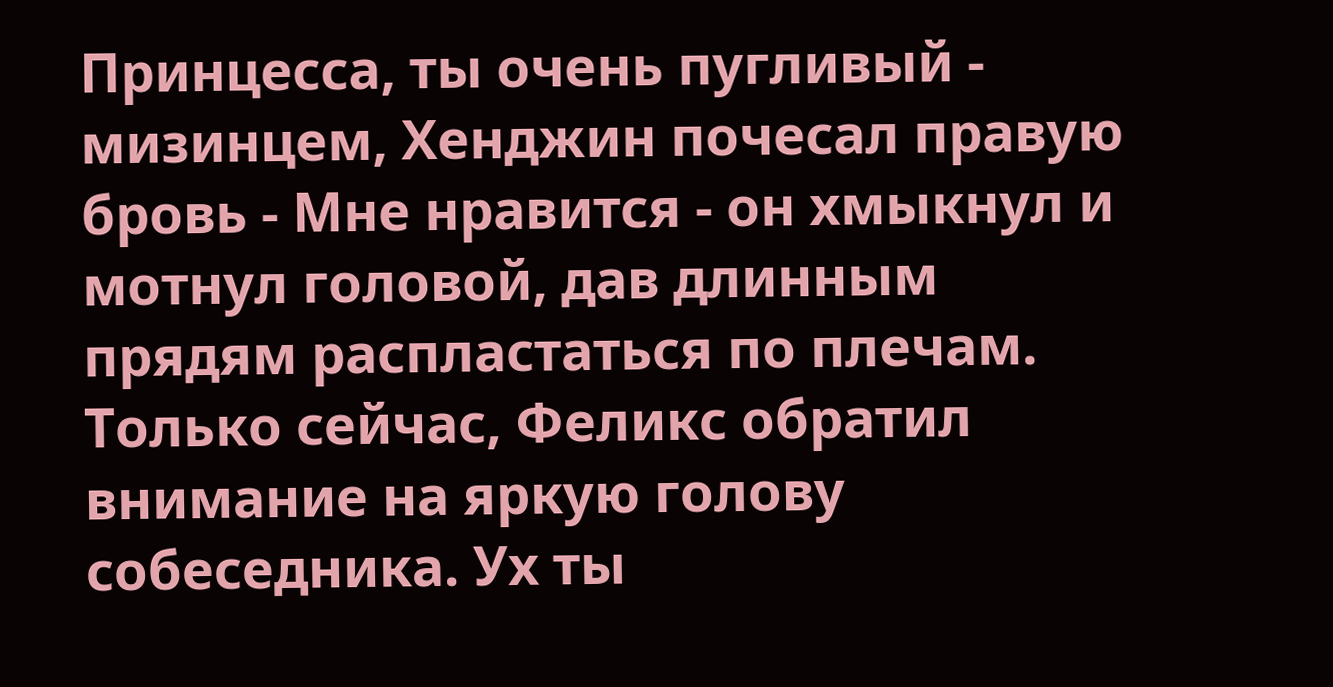Принцесса, ты очень пугливый - мизинцем, Хенджин почесал правую бровь - Мне нравится - он хмыкнул и мотнул головой, дав длинным прядям распластаться по плечам.
Только сейчас, Феликс обратил внимание на яркую голову собеседника. Ух ты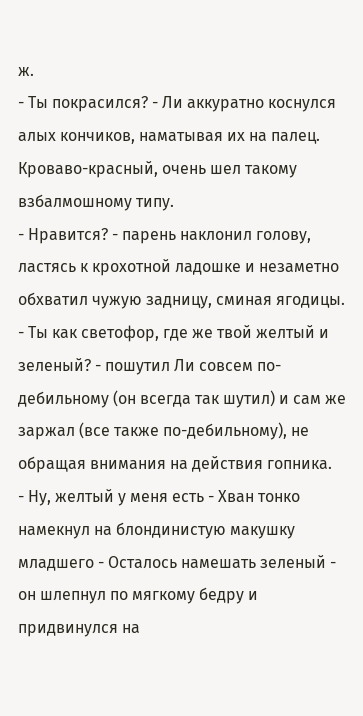ж.
- Ты покрасился? - Ли аккуратно коснулся алых кончиков, наматывая их на палец. Кроваво-красный, очень шел такому взбалмошному типу.
- Нравится? - парень наклонил голову, ластясь к крохотной ладошке и незаметно обхватил чужую задницу, сминая ягодицы.
- Ты как светофор, где же твой желтый и зеленый? - пошутил Ли совсем по-дебильному (он всегда так шутил) и сам же заржал (все также по-дебильному), не обращая внимания на действия гопника.
- Ну, желтый у меня есть - Хван тонко намекнул на блондинистую макушку младшего - Осталось намешать зеленый - он шлепнул по мягкому бедру и придвинулся на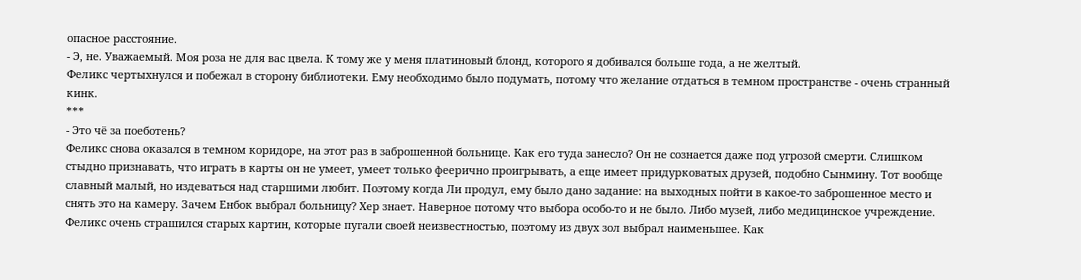опасное расстояние.
- Э, не. Уважаемый. Моя роза не для вас цвела. К тому же у меня платиновый блонд, которого я добивался больше года, а не желтый.
Феликс чертыхнулся и побежал в сторону библиотеки. Ему необходимо было подумать, потому что желание отдаться в темном пространстве - очень странный кинк.
***
- Это чё за поеботень?
Феликс снова оказался в темном коридоре, на этот раз в заброшенной больнице. Как его туда занесло? Он не сознается даже под угрозой смерти. Слишком стыдно признавать, что играть в карты он не умеет, умеет только феерично проигрывать, а еще имеет придурковатых друзей, подобно Сынмину. Тот вообще славный малый, но издеваться над старшими любит. Поэтому когда Ли продул, ему было дано задание: на выходных пойти в какое-то заброшенное место и снять это на камеру. Зачем Енбок выбрал больницу? Хер знает. Наверное потому что выбора особо-то и не было. Либо музей, либо медицинское учреждение. Феликс очень страшился старых картин, которые пугали своей неизвестностью, поэтому из двух зол выбрал наименьшее. Как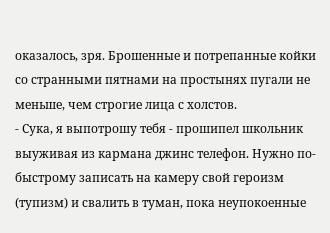оказалось, зря. Брошенные и потрепанные койки со странными пятнами на простынях пугали не меньше, чем строгие лица с холстов.
- Сука, я выпотрошу тебя - прошипел школьник выуживая из кармана джинс телефон. Нужно по-быстрому записать на камеру свой героизм (тупизм) и свалить в туман, пока неупокоенные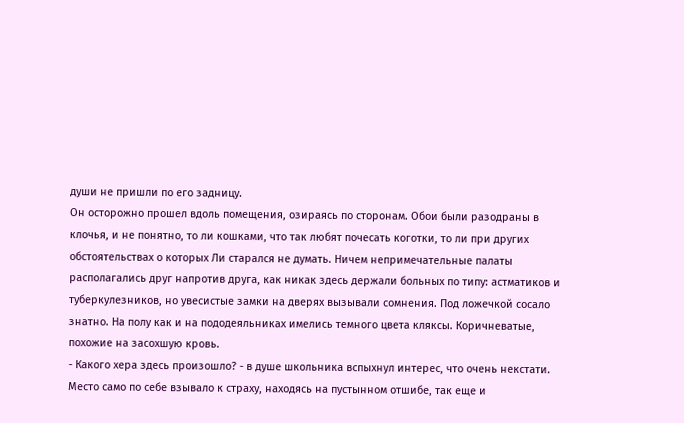души не пришли по его задницу.
Он осторожно прошел вдоль помещения, озираясь по сторонам. Обои были разодраны в клочья, и не понятно, то ли кошками, что так любят почесать коготки, то ли при других обстоятельствах о которых Ли старался не думать. Ничем непримечательные палаты располагались друг напротив друга, как никак здесь держали больных по типу: астматиков и туберкулезников, но увесистые замки на дверях вызывали сомнения. Под ложечкой сосало знатно. На полу как и на пододеяльниках имелись темного цвета кляксы. Коричневатые, похожие на засохшую кровь.
- Какого хера здесь произошло? - в душе школьника вспыхнул интерес, что очень некстати. Место само по себе взывало к страху, находясь на пустынном отшибе, так еще и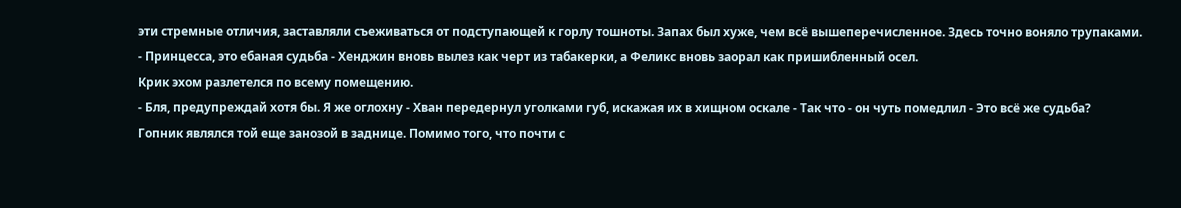эти стремные отличия, заставляли съеживаться от подступающей к горлу тошноты. Запах был хуже, чем всё вышеперечисленное. Здесь точно воняло трупаками.
- Принцесса, это ебаная судьба - Хенджин вновь вылез как черт из табакерки, а Феликс вновь заорал как пришибленный осел.
Крик эхом разлетелся по всему помещению.
- Бля, предупреждай хотя бы. Я же оглохну - Хван передернул уголками губ, искажая их в хищном оскале - Так что - он чуть помедлил - Это всё же судьба?
Гопник являлся той еще занозой в заднице. Помимо того, что почти с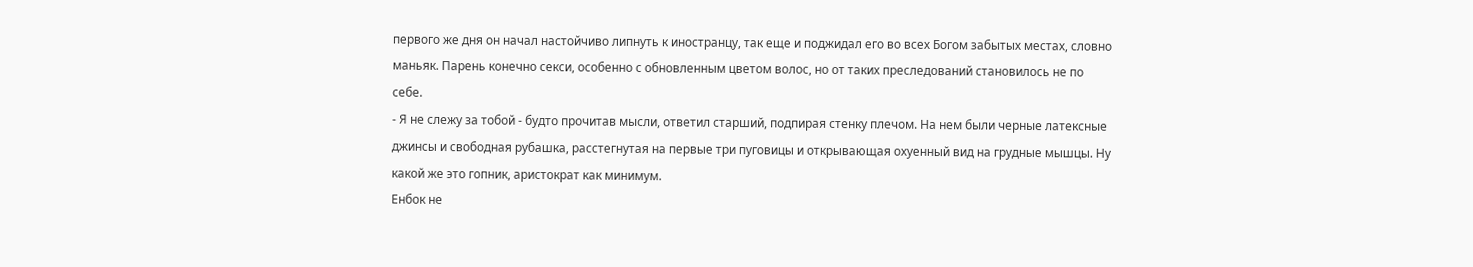первого же дня он начал настойчиво липнуть к иностранцу, так еще и поджидал его во всех Богом забытых местах, словно маньяк. Парень конечно секси, особенно с обновленным цветом волос, но от таких преследований становилось не по себе.
- Я не слежу за тобой - будто прочитав мысли, ответил старший, подпирая стенку плечом. На нем были черные латексные джинсы и свободная рубашка, расстегнутая на первые три пуговицы и открывающая охуенный вид на грудные мышцы. Ну какой же это гопник, аристократ как минимум.
Енбок не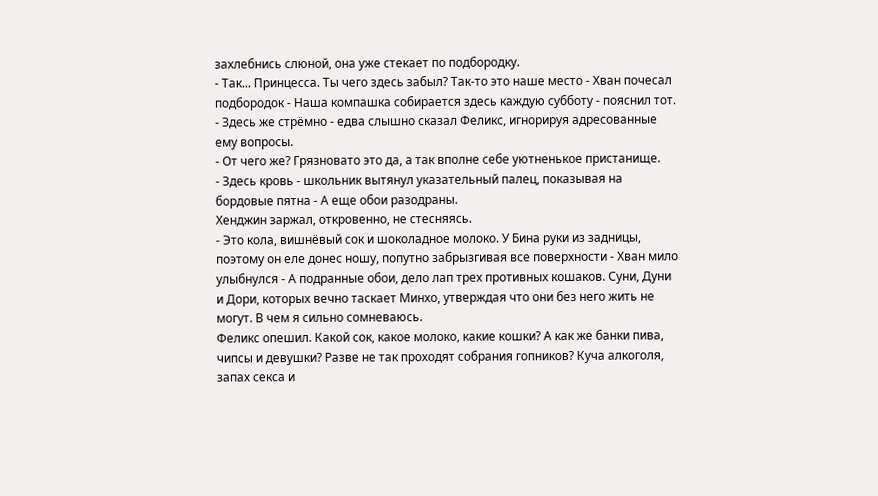захлебнись слюной, она уже стекает по подбородку.
- Так... Принцесса. Ты чего здесь забыл? Так-то это наше место - Хван почесал подбородок - Наша компашка собирается здесь каждую субботу - пояснил тот.
- Здесь же стрёмно - едва слышно сказал Феликс, игнорируя адресованные ему вопросы.
- От чего же? Грязновато это да, а так вполне себе уютненькое пристанище.
- Здесь кровь - школьник вытянул указательный палец, показывая на бордовые пятна - А еще обои разодраны.
Хенджин заржал, откровенно, не стесняясь.
- Это кола, вишнёвый сок и шоколадное молоко. У Бина руки из задницы, поэтому он еле донес ношу, попутно забрызгивая все поверхности - Хван мило улыбнулся - А подранные обои, дело лап трех противных кошаков. Суни, Дуни и Дори, которых вечно таскает Минхо, утверждая что они без него жить не могут. В чем я сильно сомневаюсь.
Феликс опешил. Какой сок, какое молоко, какие кошки? А как же банки пива, чипсы и девушки? Разве не так проходят собрания гопников? Куча алкоголя, запах секса и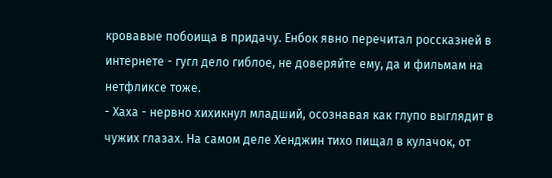кровавые побоища в придачу. Енбок явно перечитал россказней в интернете - гугл дело гиблое, не доверяйте ему, да и фильмам на нетфликсе тоже.
- Хаха - нервно хихикнул младший, осознавая как глупо выглядит в чужих глазах. На самом деле Хенджин тихо пищал в кулачок, от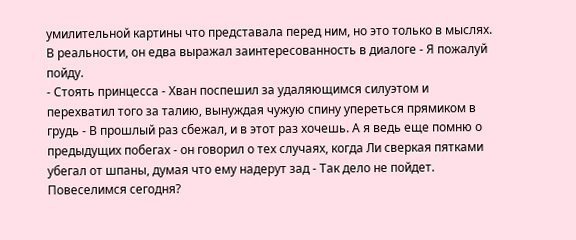умилительной картины что представала перед ним, но это только в мыслях. В реальности, он едва выражал заинтересованность в диалоге - Я пожалуй пойду.
- Стоять принцесса - Хван поспешил за удаляющимся силуэтом и перехватил того за талию, вынуждая чужую спину упереться прямиком в грудь - В прошлый раз сбежал, и в этот раз хочешь. А я ведь еще помню о предыдущих побегах - он говорил о тех случаях, когда Ли сверкая пятками убегал от шпаны, думая что ему надерут зад - Так дело не пойдет. Повеселимся сегодня?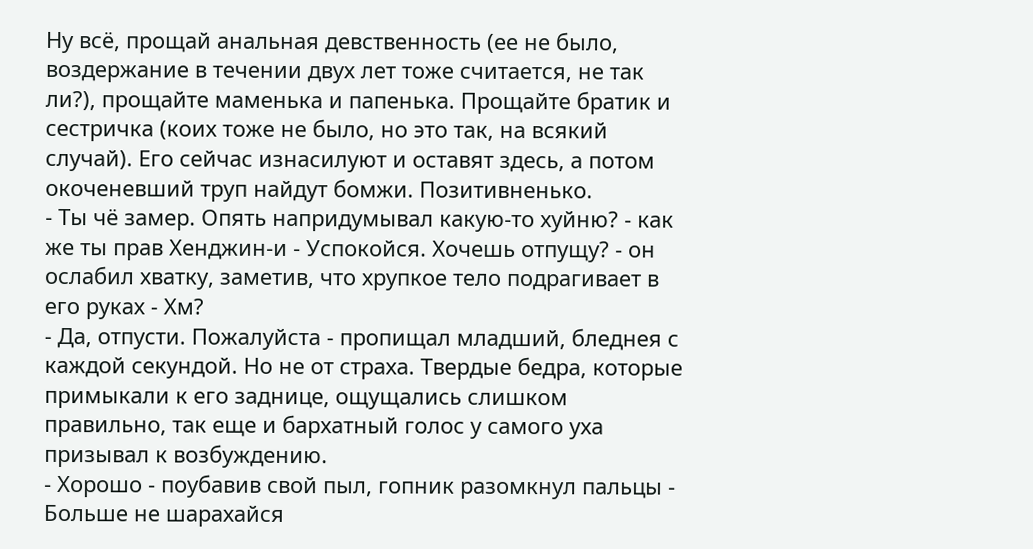Ну всё, прощай анальная девственность (ее не было, воздержание в течении двух лет тоже считается, не так ли?), прощайте маменька и папенька. Прощайте братик и сестричка (коих тоже не было, но это так, на всякий случай). Его сейчас изнасилуют и оставят здесь, а потом окоченевший труп найдут бомжи. Позитивненько.
- Ты чё замер. Опять напридумывал какую-то хуйню? - как же ты прав Хенджин-и - Успокойся. Хочешь отпущу? - он ослабил хватку, заметив, что хрупкое тело подрагивает в его руках - Хм?
- Да, отпусти. Пожалуйста - пропищал младший, бледнея с каждой секундой. Но не от страха. Твердые бедра, которые примыкали к его заднице, ощущались слишком правильно, так еще и бархатный голос у самого уха призывал к возбуждению.
- Хорошо - поубавив свой пыл, гопник разомкнул пальцы - Больше не шарахайся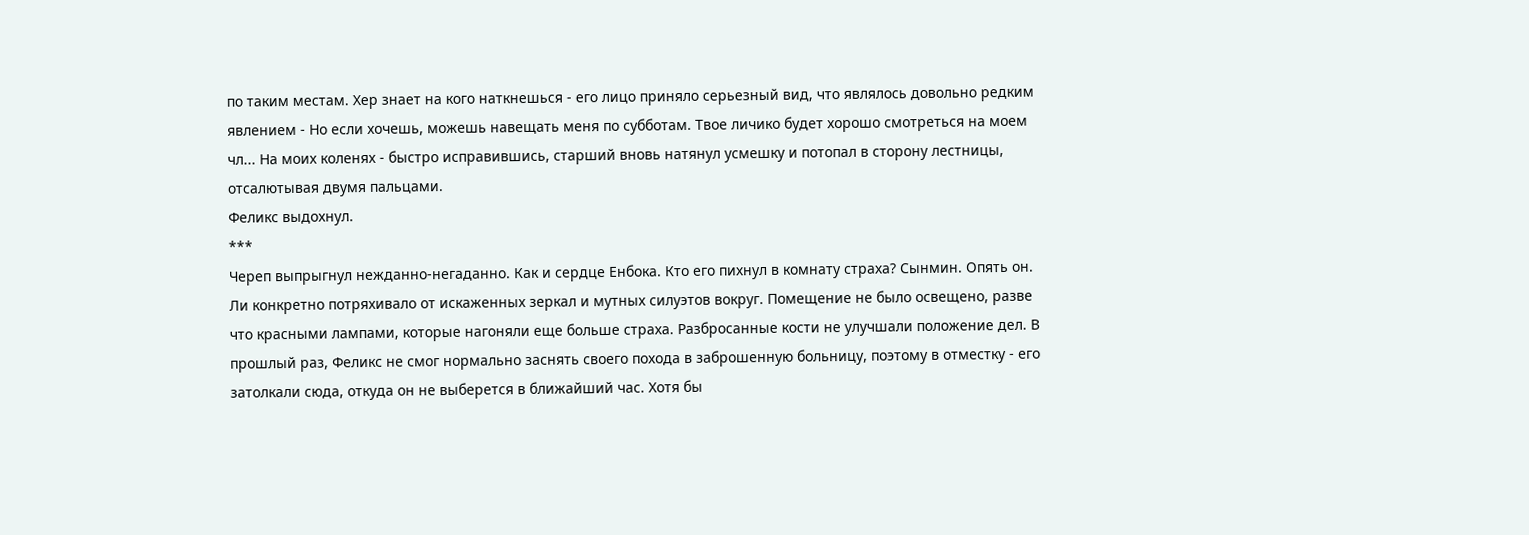по таким местам. Хер знает на кого наткнешься - его лицо приняло серьезный вид, что являлось довольно редким явлением - Но если хочешь, можешь навещать меня по субботам. Твое личико будет хорошо смотреться на моем чл... На моих коленях - быстро исправившись, старший вновь натянул усмешку и потопал в сторону лестницы, отсалютывая двумя пальцами.
Феликс выдохнул.
***
Череп выпрыгнул нежданно-негаданно. Как и сердце Енбока. Кто его пихнул в комнату страха? Сынмин. Опять он.
Ли конкретно потряхивало от искаженных зеркал и мутных силуэтов вокруг. Помещение не было освещено, разве что красными лампами, которые нагоняли еще больше страха. Разбросанные кости не улучшали положение дел. В прошлый раз, Феликс не смог нормально заснять своего похода в заброшенную больницу, поэтому в отместку - его затолкали сюда, откуда он не выберется в ближайший час. Хотя бы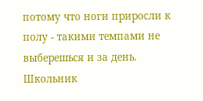потому что ноги приросли к полу - такими темпами не выберешься и за день.
Школьник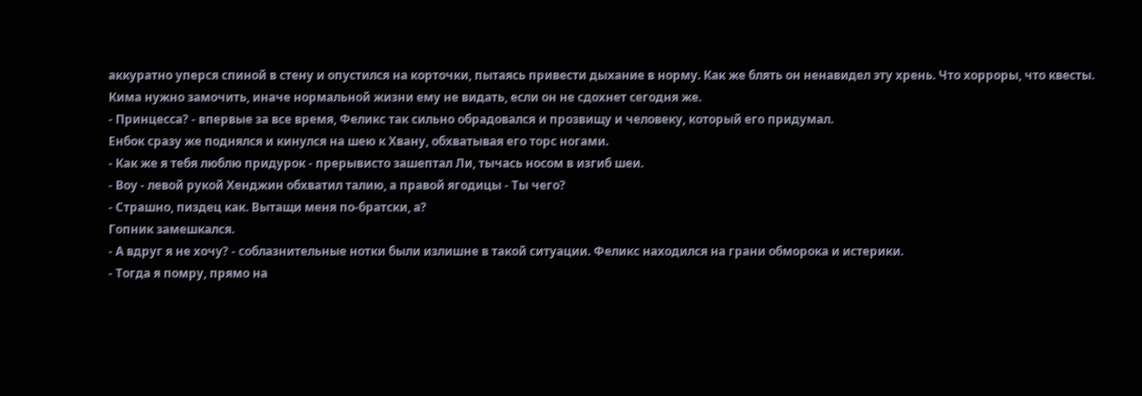аккуратно уперся спиной в стену и опустился на корточки, пытаясь привести дыхание в норму. Как же блять он ненавидел эту хрень. Что хорроры, что квесты. Кима нужно замочить, иначе нормальной жизни ему не видать, если он не сдохнет сегодня же.
- Принцесса? - впервые за все время, Феликс так сильно обрадовался и прозвищу и человеку, который его придумал.
Енбок сразу же поднялся и кинулся на шею к Хвану, обхватывая его торс ногами.
- Как же я тебя люблю придурок - прерывисто зашептал Ли, тычась носом в изгиб шеи.
- Воу - левой рукой Хенджин обхватил талию, а правой ягодицы - Ты чего?
- Страшно, пиздец как. Вытащи меня по-братски, а?
Гопник замешкался.
- А вдруг я не хочу? - соблазнительные нотки были излишне в такой ситуации. Феликс находился на грани обморока и истерики.
- Тогда я помру, прямо на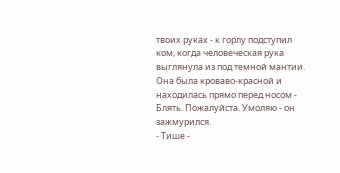твоих руках - к горлу подступил ком, когда человеческая рука выглянула из под темной мантии. Она была кроваво-красной и находилась прямо перед носом - Блять. Пожалуйста. Умоляю - он зажмурился.
- Тише -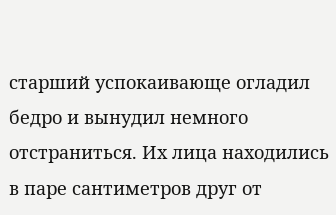старший успокаивающе огладил бедро и вынудил немного отстраниться. Их лица находились в паре сантиметров друг от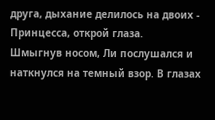друга, дыхание делилось на двоих - Принцесса, открой глаза.
Шмыгнув носом, Ли послушался и наткнулся на темный взор. В глазах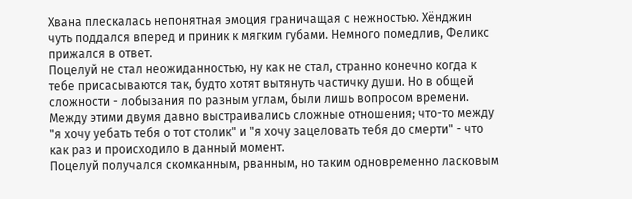Хвана плескалась непонятная эмоция граничащая с нежностью. Хёнджин чуть поддался вперед и приник к мягким губами. Немного помедлив, Феликс прижался в ответ.
Поцелуй не стал неожиданностью, ну как не стал, странно конечно когда к тебе присасываются так, будто хотят вытянуть частичку души. Но в общей сложности - лобызания по разным углам, были лишь вопросом времени. Между этими двумя давно выстраивались сложные отношения; что-то между "я хочу уебать тебя о тот столик" и "я хочу зацеловать тебя до смерти" - что как раз и происходило в данный момент.
Поцелуй получался скомканным, рванным, но таким одновременно ласковым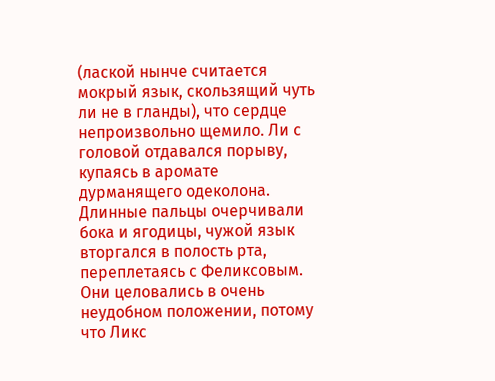(лаской нынче считается мокрый язык, скользящий чуть ли не в гланды), что сердце непроизвольно щемило. Ли с головой отдавался порыву, купаясь в аромате дурманящего одеколона. Длинные пальцы очерчивали бока и ягодицы, чужой язык вторгался в полость рта, переплетаясь с Феликсовым. Они целовались в очень неудобном положении, потому что Ликс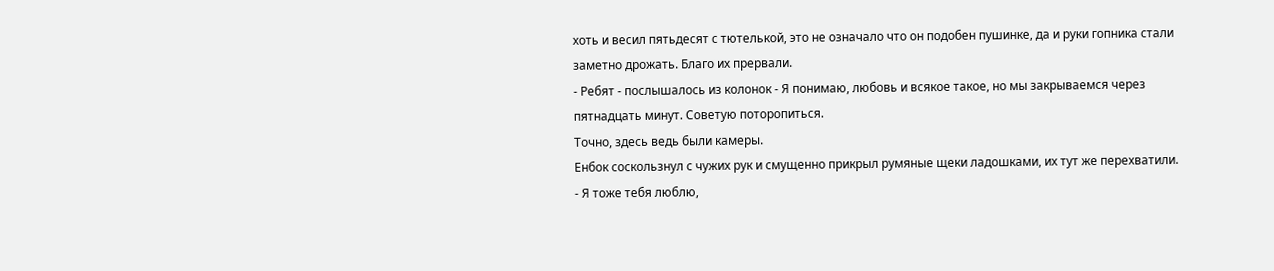хоть и весил пятьдесят с тютелькой, это не означало что он подобен пушинке, да и руки гопника стали заметно дрожать. Благо их прервали.
- Ребят - послышалось из колонок - Я понимаю, любовь и всякое такое, но мы закрываемся через пятнадцать минут. Советую поторопиться.
Точно, здесь ведь были камеры.
Енбок соскользнул с чужих рук и смущенно прикрыл румяные щеки ладошками, их тут же перехватили.
- Я тоже тебя люблю,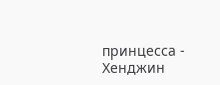принцесса - Хенджин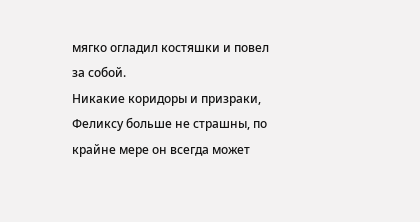мягко огладил костяшки и повел за собой.
Никакие коридоры и призраки, Феликсу больше не страшны, по крайне мере он всегда может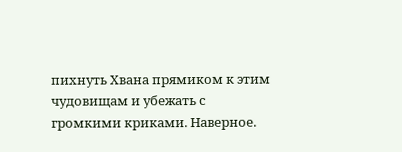пихнуть Хвана прямиком к этим чудовищам и убежать с громкими криками. Наверное.